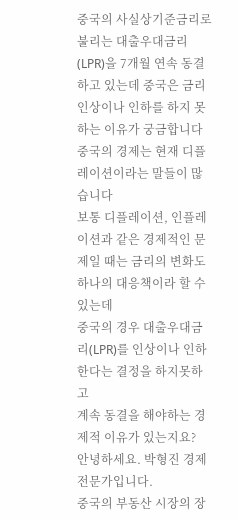중국의 사실상기준금리로 불리는 대출우대금리(LPR)을 7개월 연속 동결하고 있는데 중국은 금리 인상이나 인하를 하지 못하는 이유가 궁금합니다
중국의 경제는 현재 디플레이션이라는 말들이 많습니다
보통 디플레이션, 인플레이션과 같은 경제적인 문제일 때는 금리의 변화도 하나의 대응책이라 할 수 있는데
중국의 경우 대출우대금리(LPR)를 인상이나 인하한다는 결정을 하지못하고
계속 동결을 해야하는 경제적 이유가 있는지요?
안녕하세요. 박형진 경제전문가입니다.
중국의 부동산 시장의 장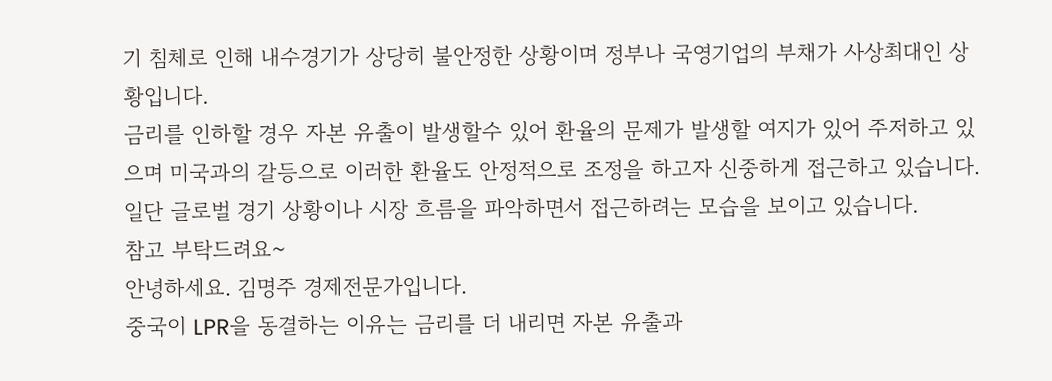기 침체로 인해 내수경기가 상당히 불안정한 상황이며 정부나 국영기업의 부채가 사상최대인 상황입니다.
금리를 인하할 경우 자본 유출이 발생할수 있어 환율의 문제가 발생할 여지가 있어 주저하고 있으며 미국과의 갈등으로 이러한 환율도 안정적으로 조정을 하고자 신중하게 접근하고 있습니다.
일단 글로벌 경기 상황이나 시장 흐름을 파악하면서 접근하려는 모습을 보이고 있습니다.
참고 부탁드려요~
안녕하세요. 김명주 경제전문가입니다.
중국이 LPR을 동결하는 이유는 금리를 더 내리면 자본 유출과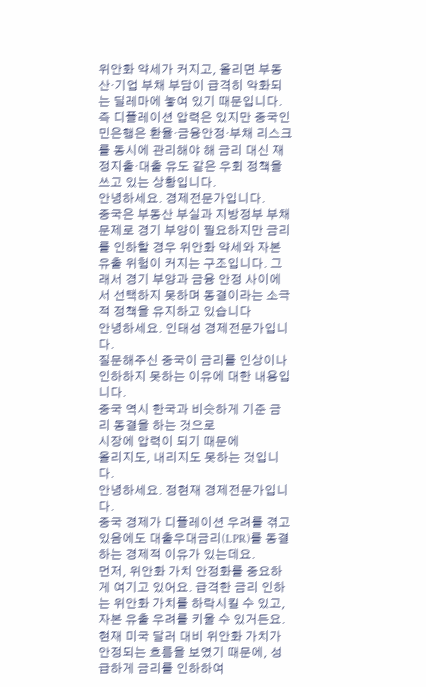위안화 약세가 커지고, 올리면 부동산·기업 부채 부담이 급격히 악화되는 딜레마에 놓여 있기 때문입니다. 즉 디플레이션 압력은 있지만 중국인민은행은 환율·금융안정·부채 리스크를 동시에 관리해야 해 금리 대신 재정지출·대출 유도 같은 우회 정책을 쓰고 있는 상황입니다.
안녕하세요. 경제전문가입니다.
중국은 부동산 부실과 지방정부 부채 문제로 경기 부양이 필요하지만 금리를 인하할 경우 위안화 약세와 자본 유출 위험이 커지는 구조입니다. 그래서 경기 부양과 금융 안정 사이에서 선택하지 못하며 동결이라는 소극적 정책을 유지하고 있습니다
안녕하세요. 인태성 경제전문가입니다.
질문해주신 중국이 금리를 인상이나 인하하지 못하는 이유에 대한 내용입니다.
중국 역시 한국과 비슷하게 기준 금리 동결을 하는 것으로
시장에 압력이 되기 때문에
올리지도, 내리지도 못하는 것입니다.
안녕하세요. 정현재 경제전문가입니다.
중국 경제가 디플레이션 우려를 겪고 있음에도 대출우대금리(LPR)를 동결하는 경제적 이유가 있는데요.
먼저, 위안화 가치 안정화를 중요하게 여기고 있어요. 급격한 금리 인하는 위안화 가치를 하락시킬 수 있고, 자본 유출 우려를 키울 수 있거든요. 현재 미국 달러 대비 위안화 가치가 안정되는 흐름을 보였기 때문에, 성급하게 금리를 인하하여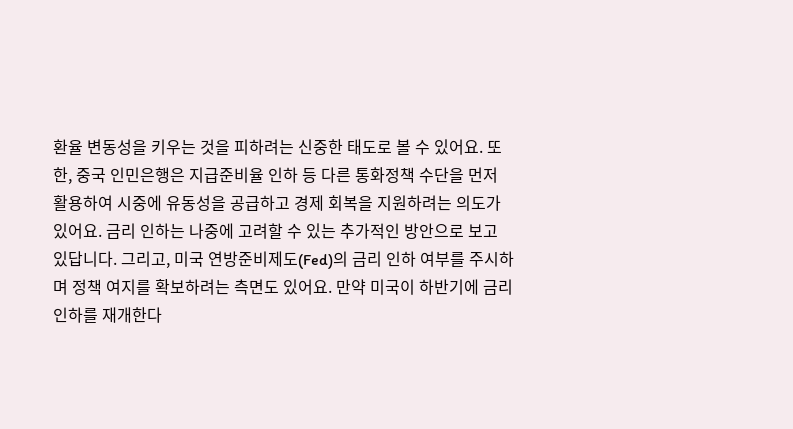환율 변동성을 키우는 것을 피하려는 신중한 태도로 볼 수 있어요. 또한, 중국 인민은행은 지급준비율 인하 등 다른 통화정책 수단을 먼저 활용하여 시중에 유동성을 공급하고 경제 회복을 지원하려는 의도가 있어요. 금리 인하는 나중에 고려할 수 있는 추가적인 방안으로 보고 있답니다. 그리고, 미국 연방준비제도(Fed)의 금리 인하 여부를 주시하며 정책 여지를 확보하려는 측면도 있어요. 만약 미국이 하반기에 금리 인하를 재개한다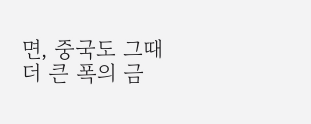면, 중국도 그때 더 큰 폭의 금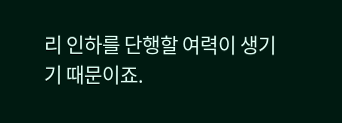리 인하를 단행할 여력이 생기기 때문이죠.